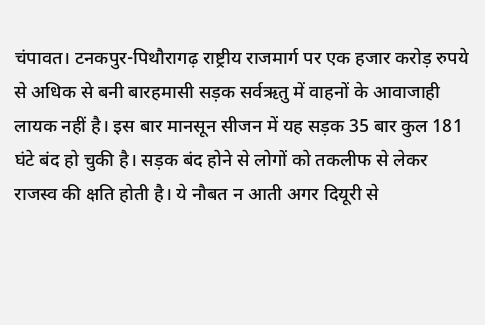चंपावत। टनकपुर-पिथौरागढ़ राष्ट्रीय राजमार्ग पर एक हजार करोड़ रुपये से अधिक से बनी बारहमासी सड़क सर्वऋतु में वाहनों के आवाजाही लायक नहीं है। इस बार मानसून सीजन में यह सड़क 35 बार कुल 181 घंटे बंद हो चुकी है। सड़क बंद होने से लोगों को तकलीफ से लेकर राजस्व की क्षति होती है। ये नौबत न आती अगर दियूरी से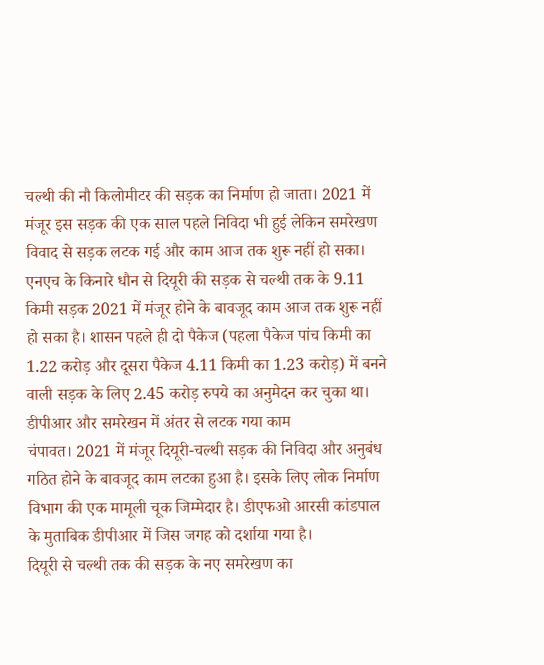चल्थी की नौ किलोमीटर की सड़क का निर्माण हो जाता। 2021 में मंजूर इस सड़क की एक साल पहले निविदा भी हुई लेकिन समरेखण विवाद से सड़क लटक गई और काम आज तक शुरू नहीं हो सका।
एनएच के किनारे धौन से दियूरी की सड़क से चल्थी तक के 9.11 किमी सड़क 2021 में मंजूर होने के बावजूद काम आज तक शुरू नहीं हो सका है। शासन पहले ही दो पैकेज (पहला पैकेज पांच किमी का 1.22 करोड़ और दूसरा पैकेज 4.11 किमी का 1.23 करोड़) में बनने वाली सड़क के लिए 2.45 करोड़ रुपये का अनुमेदन कर चुका था।
डीपीआर और समरेखन में अंतर से लटक गया काम
चंपावत। 2021 में मंजूर दियूरी-चल्थी सड़क की निविदा और अनुबंध गठित होने के बावजूद काम लटका हुआ है। इसके लिए लोक निर्माण विभाग की एक मामूली चूक जिम्मेदार है। डीएफओ आरसी कांडपाल के मुताबिक डीपीआर में जिस जगह को दर्शाया गया है।
दियूरी से चल्थी तक की सड़क के नए समरेखण का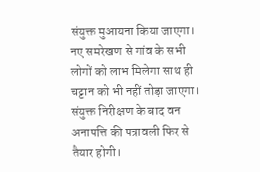संयुक्त मुआयना किया जाएगा। नए समरेखण से गांव के सभी लोगों को लाभ मिलेगा साथ ही चट्टान को भी नहीं तोड़ा जाएगा। संयुक्त निरीक्षण के बाद वन अनापत्ति की पत्रावली फिर से तैयार होगी।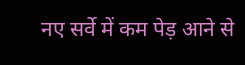नए सर्वे में कम पेड़ आने से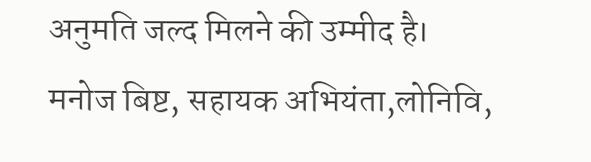अनुमति जल्द मिलने की उम्मीद है।
मनोज बिष्ट, सहायक अभियंता,लोनिवि,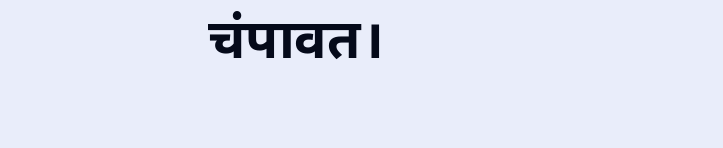चंपावत।